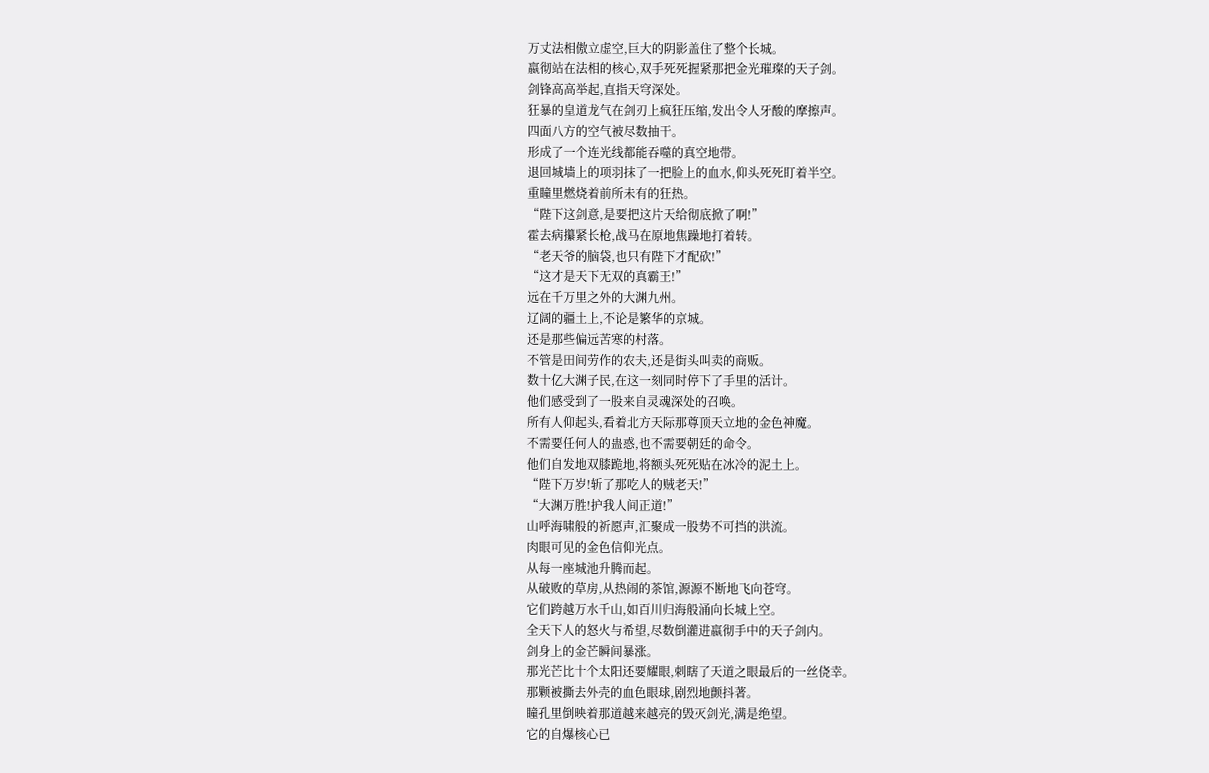万丈法相傲立虚空,巨大的阴影盖住了整个长城。
嬴彻站在法相的核心,双手死死握紧那把金光璀璨的天子剑。
剑锋高高举起,直指天穹深处。
狂暴的皇道龙气在剑刃上疯狂压缩,发出令人牙酸的摩擦声。
四面八方的空气被尽数抽干。
形成了一个连光线都能吞噬的真空地带。
退回城墙上的项羽抹了一把脸上的血水,仰头死死盯着半空。
重瞳里燃烧着前所未有的狂热。
“陛下这剑意,是要把这片天给彻底掀了啊!”
霍去病攥紧长枪,战马在原地焦躁地打着转。
“老天爷的脑袋,也只有陛下才配砍!”
“这才是天下无双的真霸王!”
远在千万里之外的大渊九州。
辽阔的疆土上,不论是繁华的京城。
还是那些偏远苦寒的村落。
不管是田间劳作的农夫,还是街头叫卖的商贩。
数十亿大渊子民,在这一刻同时停下了手里的活计。
他们感受到了一股来自灵魂深处的召唤。
所有人仰起头,看着北方天际那尊顶天立地的金色神魔。
不需要任何人的蛊惑,也不需要朝廷的命令。
他们自发地双膝跪地,将额头死死贴在冰冷的泥土上。
“陛下万岁!斩了那吃人的贼老天!”
“大渊万胜!护我人间正道!”
山呼海啸般的祈愿声,汇聚成一股势不可挡的洪流。
肉眼可见的金色信仰光点。
从每一座城池升腾而起。
从破败的草房,从热闹的茶馆,源源不断地飞向苍穹。
它们跨越万水千山,如百川归海般涌向长城上空。
全天下人的怒火与希望,尽数倒灌进嬴彻手中的天子剑内。
剑身上的金芒瞬间暴涨。
那光芒比十个太阳还要耀眼,刺瞎了天道之眼最后的一丝侥幸。
那颗被撕去外壳的血色眼球,剧烈地颤抖著。
瞳孔里倒映着那道越来越亮的毁灭剑光,满是绝望。
它的自爆核心已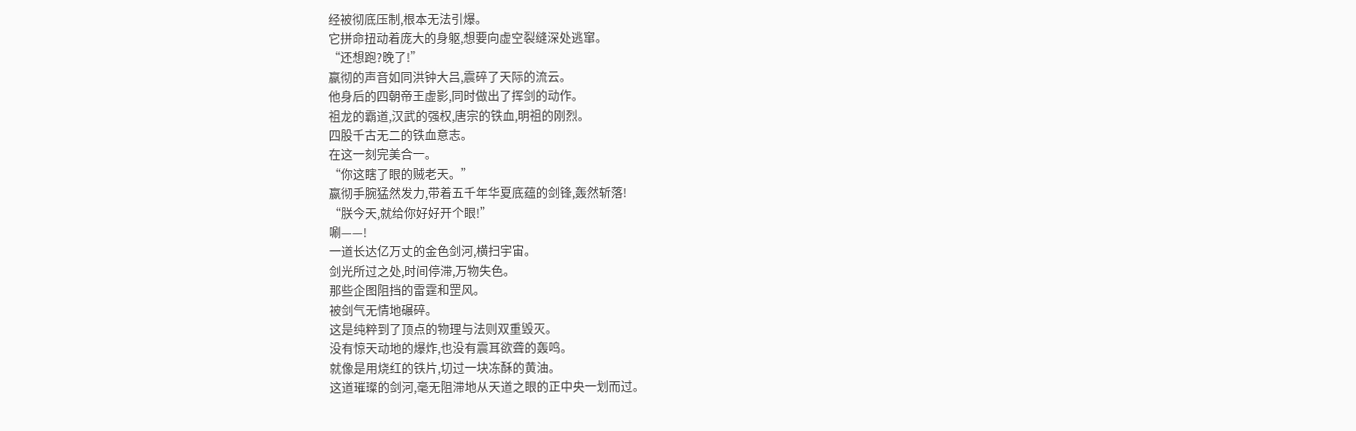经被彻底压制,根本无法引爆。
它拼命扭动着庞大的身躯,想要向虚空裂缝深处逃窜。
“还想跑?晚了!”
嬴彻的声音如同洪钟大吕,震碎了天际的流云。
他身后的四朝帝王虚影,同时做出了挥剑的动作。
祖龙的霸道,汉武的强权,唐宗的铁血,明祖的刚烈。
四股千古无二的铁血意志。
在这一刻完美合一。
“你这瞎了眼的贼老天。”
嬴彻手腕猛然发力,带着五千年华夏底蕴的剑锋,轰然斩落!
“朕今天,就给你好好开个眼!”
唰——!
一道长达亿万丈的金色剑河,横扫宇宙。
剑光所过之处,时间停滞,万物失色。
那些企图阻挡的雷霆和罡风。
被剑气无情地碾碎。
这是纯粹到了顶点的物理与法则双重毁灭。
没有惊天动地的爆炸,也没有震耳欲聋的轰鸣。
就像是用烧红的铁片,切过一块冻酥的黄油。
这道璀璨的剑河,毫无阻滞地从天道之眼的正中央一划而过。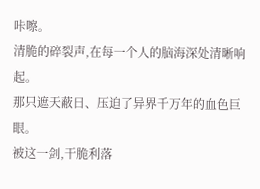咔嚓。
清脆的碎裂声,在每一个人的脑海深处清晰响起。
那只遮天蔽日、压迫了异界千万年的血色巨眼。
被这一剑,干脆利落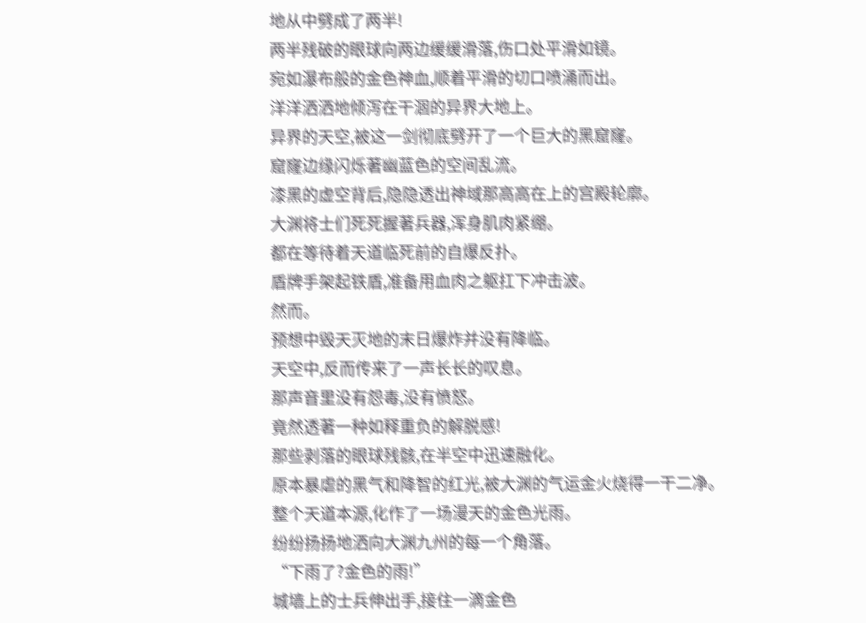地从中劈成了两半!
两半残破的眼球向两边缓缓滑落,伤口处平滑如镜。
宛如瀑布般的金色神血,顺着平滑的切口喷涌而出。
洋洋洒洒地倾泻在干涸的异界大地上。
异界的天空,被这一剑彻底劈开了一个巨大的黑窟窿。
窟窿边缘闪烁著幽蓝色的空间乱流。
漆黑的虚空背后,隐隐透出神域那高高在上的宫殿轮廓。
大渊将士们死死握著兵器,浑身肌肉紧绷。
都在等待着天道临死前的自爆反扑。
盾牌手架起铁盾,准备用血肉之躯扛下冲击波。
然而。
预想中毁天灭地的末日爆炸并没有降临。
天空中,反而传来了一声长长的叹息。
那声音里没有怨毒,没有愤怒。
竟然透著一种如释重负的解脱感!
那些剥落的眼球残骸,在半空中迅速融化。
原本暴虐的黑气和降智的红光,被大渊的气运金火烧得一干二净。
整个天道本源,化作了一场漫天的金色光雨。
纷纷扬扬地洒向大渊九州的每一个角落。
“下雨了?金色的雨!”
城墙上的士兵伸出手,接住一滴金色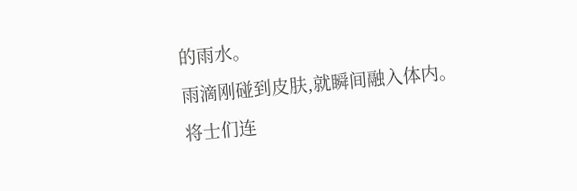的雨水。
雨滴刚碰到皮肤,就瞬间融入体内。
将士们连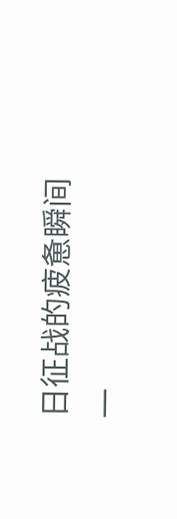日征战的疲惫瞬间一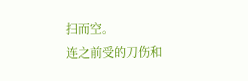扫而空。
连之前受的刀伤和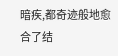暗疾,都奇迹般地愈合了结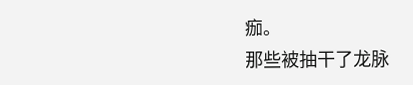痂。
那些被抽干了龙脉